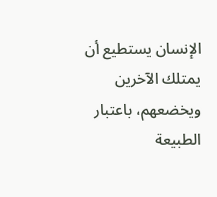الإنسان يستطيع أن يمتلك الآخرين ويخضعهم، باعتبار الطبيعة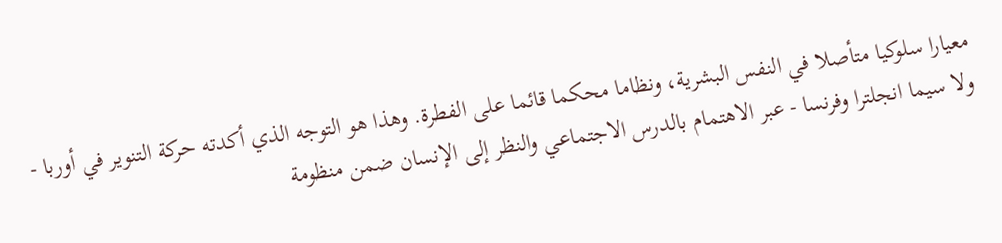معيارا سلوكيا متأصلا في النفس البشرية، ونظاما محكما قائما على الفطرة. وهذا هو التوجه الذي أكدته حركة التنوير في أوربا - ولا سيما انجلترا وفرنسا - عبر الاهتمام بالدرس الاجتماعي والنظر إلى الإنسان ضمن منظومة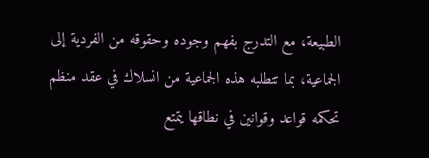الطبيعة، مع التدرج بفهم وجوده وحقوقه من الفردية إلى الجماعية، بما تتطلبه هذه الجماعية من انسلاك في عقد منظم تحكمه قواعد وقوانين في نطاقها يتمتع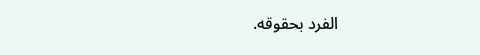الفرد بحقوقه.